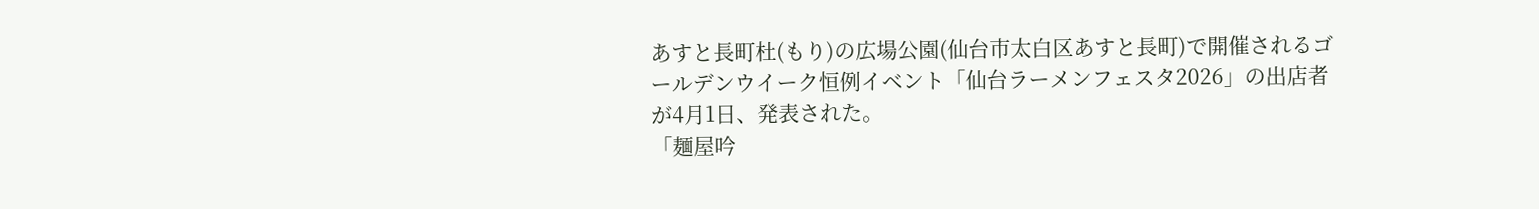あすと長町杜(もり)の広場公園(仙台市太白区あすと長町)で開催されるゴールデンウイーク恒例イベント「仙台ラーメンフェスタ2026」の出店者が4月1日、発表された。
「麺屋吟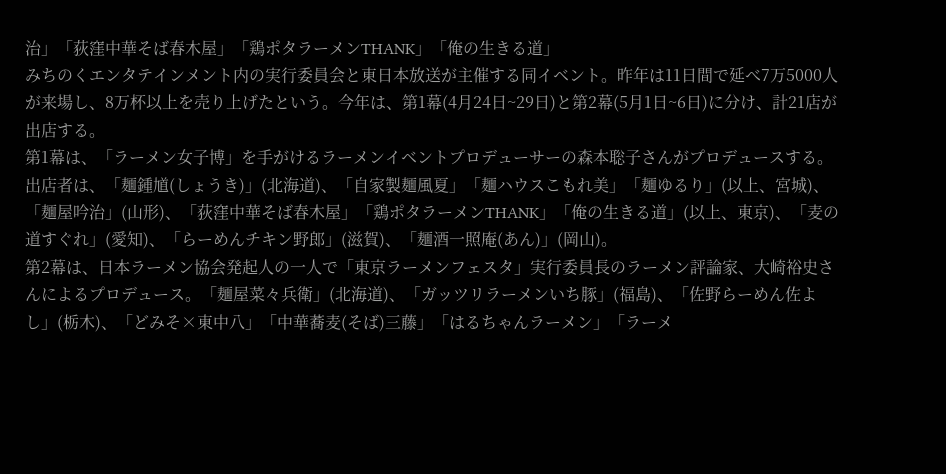治」「荻窪中華そば春木屋」「鶏ポタラーメンTHANK」「俺の生きる道」
みちのくエンタテインメント内の実行委員会と東日本放送が主催する同イベント。昨年は11日間で延べ7万5000人が来場し、8万杯以上を売り上げたという。今年は、第1幕(4月24日~29日)と第2幕(5月1日~6日)に分け、計21店が出店する。
第1幕は、「ラーメン女子博」を手がけるラーメンイベントプロデューサーの森本聡子さんがプロデュースする。出店者は、「麺鍾馗(しょうき)」(北海道)、「自家製麺風夏」「麺ハウスこもれ美」「麺ゆるり」(以上、宮城)、「麺屋吟治」(山形)、「荻窪中華そば春木屋」「鶏ポタラーメンTHANK」「俺の生きる道」(以上、東京)、「麦の道すぐれ」(愛知)、「らーめんチキン野郎」(滋賀)、「麺酒一照庵(あん)」(岡山)。
第2幕は、日本ラーメン協会発起人の一人で「東京ラーメンフェスタ」実行委員長のラーメン評論家、大崎裕史さんによるプロデュース。「麺屋菜々兵衛」(北海道)、「ガッツリラーメンいち豚」(福島)、「佐野らーめん佐よし」(栃木)、「どみそ×東中八」「中華蕎麦(そば)三藤」「はるちゃんラーメン」「ラーメ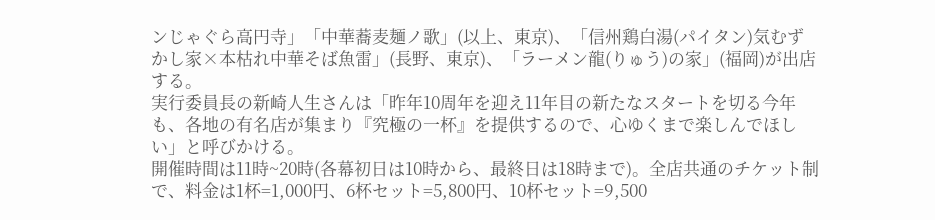ンじゃぐら高円寺」「中華蕎麦麺ノ歌」(以上、東京)、「信州鶏白湯(パイタン)気むずかし家×本枯れ中華そば魚雷」(長野、東京)、「ラーメン龍(りゅう)の家」(福岡)が出店する。
実行委員長の新崎人生さんは「昨年10周年を迎え11年目の新たなスタートを切る今年も、各地の有名店が集まり『究極の一杯』を提供するので、心ゆくまで楽しんでほしい」と呼びかける。
開催時間は11時~20時(各幕初日は10時から、最終日は18時まで)。全店共通のチケット制で、料金は1杯=1,000円、6杯セット=5,800円、10杯セット=9,500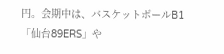円。会期中は、バスケットボールB1「仙台89ERS」や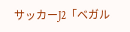サッカーJ2「ベガル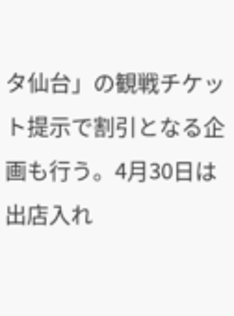タ仙台」の観戦チケット提示で割引となる企画も行う。4月30日は出店入れ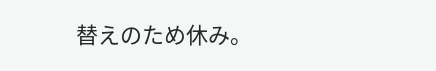替えのため休み。